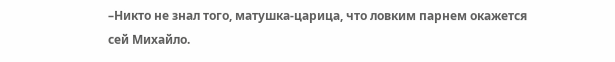–Никто не знал того, матушка-царица, что ловким парнем окажется сей Михайло.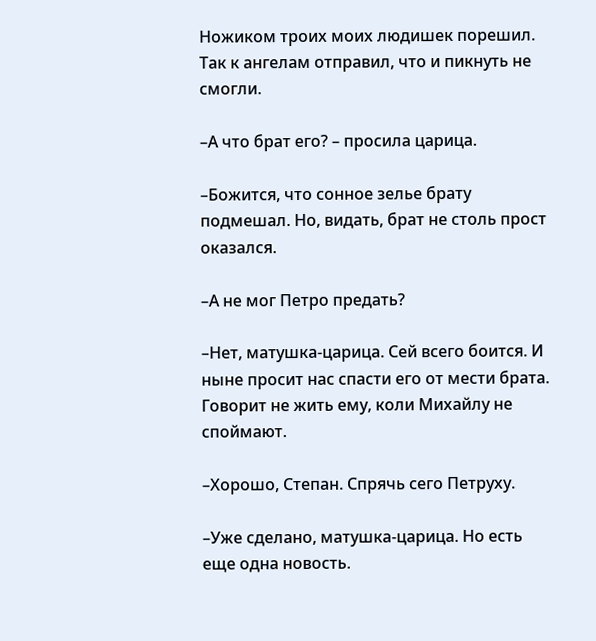Ножиком троих моих людишек порешил. Так к ангелам отправил, что и пикнуть не смогли.

–А что брат его? – просила царица.

–Божится, что сонное зелье брату подмешал. Но, видать, брат не столь прост оказался.

–А не мог Петро предать?

–Нет, матушка-царица. Сей всего боится. И ныне просит нас спасти его от мести брата. Говорит не жить ему, коли Михайлу не споймают.

–Хорошо, Степан. Спрячь сего Петруху.

–Уже сделано, матушка-царица. Но есть еще одна новость.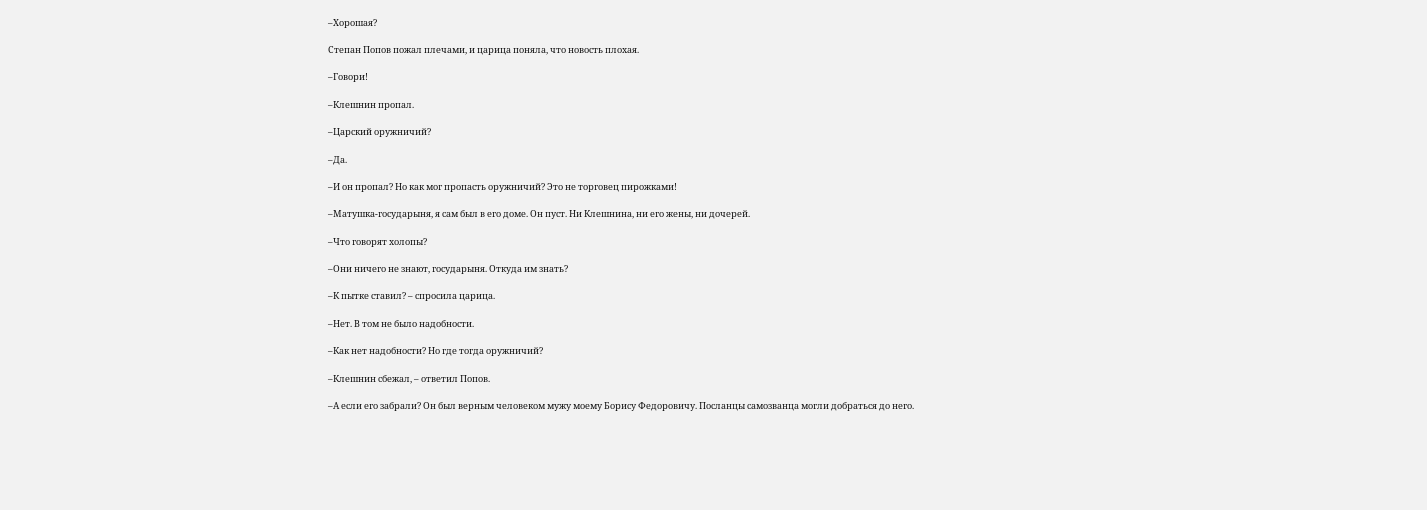–Хорошая?

Степан Попов пожал плечами, и царица поняла, что новость плохая.

–Говори!

–Клешнин пропал.

–Царский оружничий?

–Да.

–И он пропал? Но как мог пропасть оружничий? Это не торговец пирожками!

–Матушка-государыня, я сам был в его доме. Он пуст. Ни Клешнина, ни его жены, ни дочерей.

–Что говорят холопы?

–Они ничего не знают, государыня. Откуда им знать?

–К пытке ставил? – спросила царица.

–Нет. В том не было надобности.

–Как нет надобности? Но где тогда оружничий?

–Клешнин сбежал, – ответил Попов.

–А если его забрали? Он был верным человеком мужу моему Борису Федоровичу. Посланцы самозванца могли добраться до него.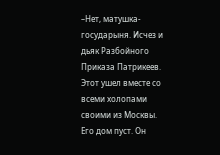–Нет, матушка-государыня. Исчез и дьяк Разбойного Приказа Патрикеев. Этот ушел вместе со всеми холопами своими из Москвы. Его дом пуст. Он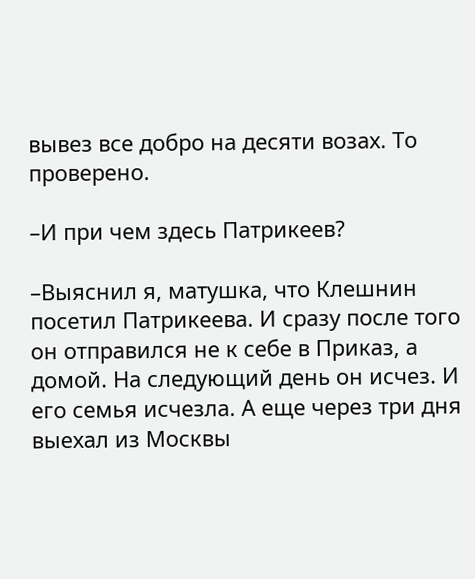вывез все добро на десяти возах. То проверено.

–И при чем здесь Патрикеев?

–Выяснил я, матушка, что Клешнин посетил Патрикеева. И сразу после того он отправился не к себе в Приказ, а домой. На следующий день он исчез. И его семья исчезла. А еще через три дня выехал из Москвы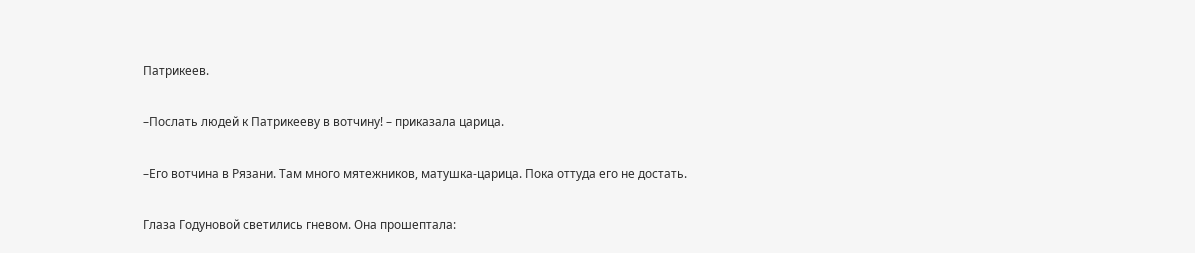Патрикеев.

–Послать людей к Патрикееву в вотчину! – приказала царица.

–Его вотчина в Рязани. Там много мятежников, матушка-царица. Пока оттуда его не достать.

Глаза Годуновой светились гневом. Она прошептала: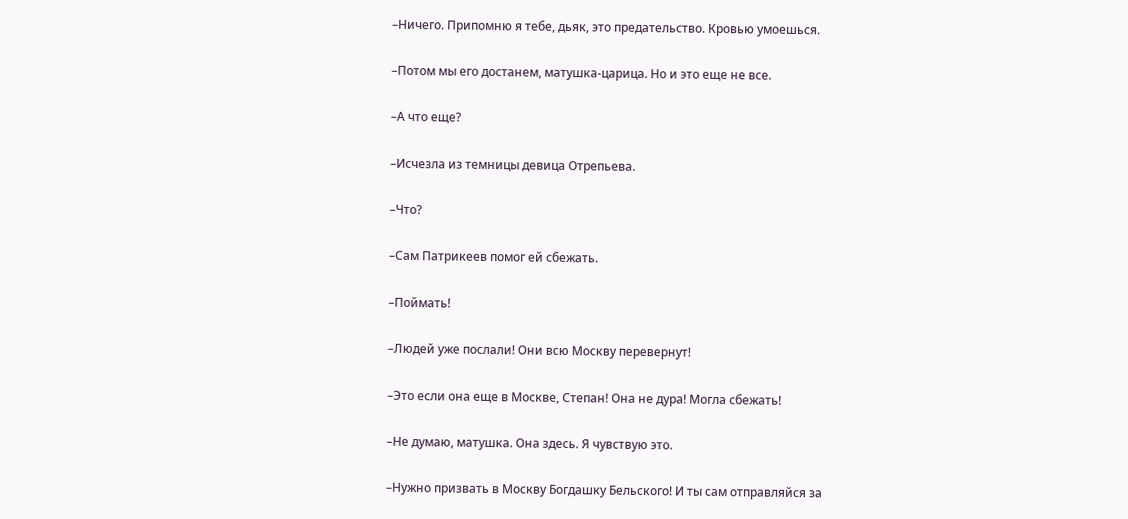–Ничего. Припомню я тебе, дьяк, это предательство. Кровью умоешься.

–Потом мы его достанем, матушка-царица. Но и это еще не все.

–А что еще?

–Исчезла из темницы девица Отрепьева.

–Что?

–Сам Патрикеев помог ей сбежать.

–Поймать!

–Людей уже послали! Они всю Москву перевернут!

–Это если она еще в Москве, Степан! Она не дура! Могла сбежать!

–Не думаю, матушка. Она здесь. Я чувствую это.

–Нужно призвать в Москву Богдашку Бельского! И ты сам отправляйся за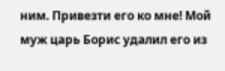ним. Привезти его ко мне! Мой муж царь Борис удалил его из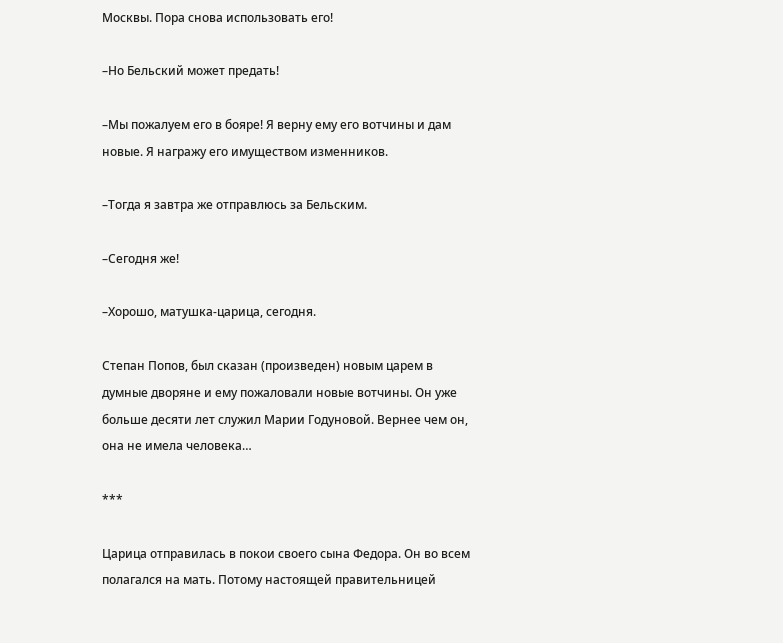Москвы. Пора снова использовать его!

–Но Бельский может предать!

–Мы пожалуем его в бояре! Я верну ему его вотчины и дам новые. Я награжу его имуществом изменников.

–Тогда я завтра же отправлюсь за Бельским.

–Сегодня же!

–Хорошо, матушка-царица, сегодня.

Степан Попов, был сказан (произведен) новым царем в думные дворяне и ему пожаловали новые вотчины. Он уже больше десяти лет служил Марии Годуновой. Вернее чем он, она не имела человека…

***

Царица отправилась в покои своего сына Федора. Он во всем полагался на мать. Потому настоящей правительницей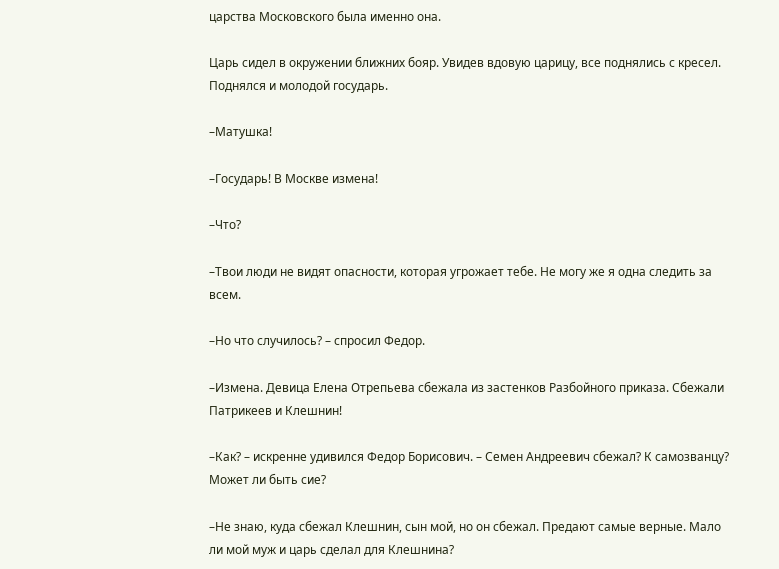царства Московского была именно она.

Царь сидел в окружении ближних бояр. Увидев вдовую царицу, все поднялись с кресел. Поднялся и молодой государь.

–Матушка!

–Государь! В Москве измена!

–Что?

–Твои люди не видят опасности, которая угрожает тебе. Не могу же я одна следить за всем.

–Но что случилось? – спросил Федор.

–Измена. Девица Елена Отрепьева сбежала из застенков Разбойного приказа. Сбежали Патрикеев и Клешнин!

–Как? – искренне удивился Федор Борисович. – Семен Андреевич сбежал? К самозванцу? Может ли быть сие?

–Не знаю, куда сбежал Клешнин, сын мой, но он сбежал. Предают самые верные. Мало ли мой муж и царь сделал для Клешнина?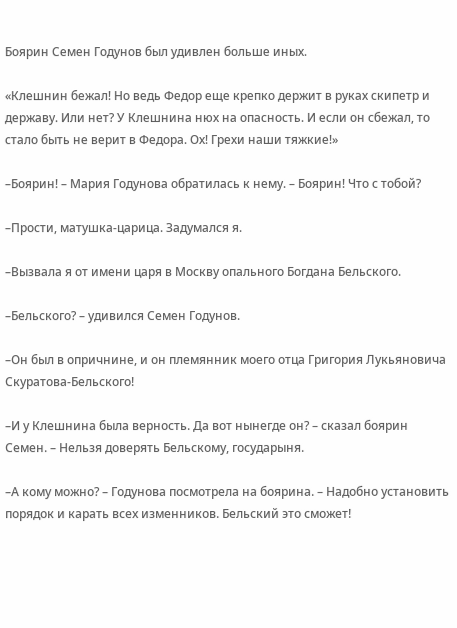Боярин Семен Годунов был удивлен больше иных.

«Клешнин бежал! Но ведь Федор еще крепко держит в руках скипетр и державу. Или нет? У Клешнина нюх на опасность. И если он сбежал, то стало быть не верит в Федора. Ох! Грехи наши тяжкие!»

–Боярин! – Мария Годунова обратилась к нему. – Боярин! Что с тобой?

–Прости, матушка-царица. Задумался я.

–Вызвала я от имени царя в Москву опального Богдана Бельского.

–Бельского? – удивился Семен Годунов.

–Он был в опричнине, и он племянник моего отца Григория Лукьяновича Скуратова-Бельского!

–И у Клешнина была верность. Да вот нынегде он? – сказал боярин Семен. – Нельзя доверять Бельскому, государыня.

–А кому можно? – Годунова посмотрела на боярина. – Надобно установить порядок и карать всех изменников. Бельский это сможет!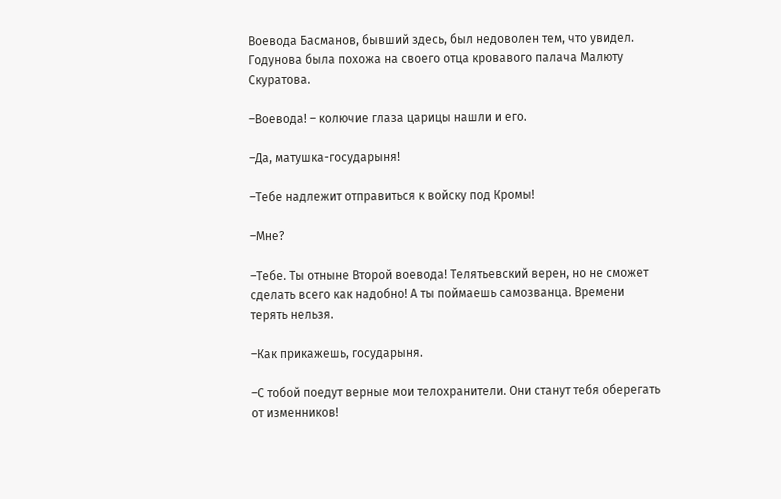Воевода Басманов, бывший здесь, был недоволен тем, что увидел. Годунова была похожа на своего отца кровавого палача Малюту Скуратова.

–Воевода! – колючие глаза царицы нашли и его.

–Да, матушка-государыня!

–Тебе надлежит отправиться к войску под Кромы!

–Мне?

–Тебе. Ты отныне Второй воевода! Телятьевский верен, но не сможет сделать всего как надобно! А ты поймаешь самозванца. Времени терять нельзя.

–Как прикажешь, государыня.

–С тобой поедут верные мои телохранители. Они станут тебя оберегать от изменников!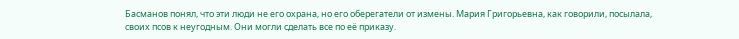Басманов понял, что эти люди не его охрана, но его оберегатели от измены. Мария Григорьевна, как говорили, посылала, своих псов к неугодным. Они могли сделать все по её приказу.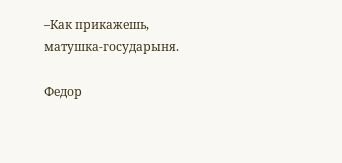–Как прикажешь, матушка-государыня.

Федор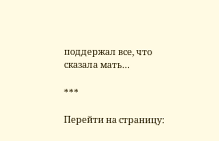поддержал все, что сказала мать…

***

Перейти на страницу: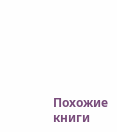Похожие книги